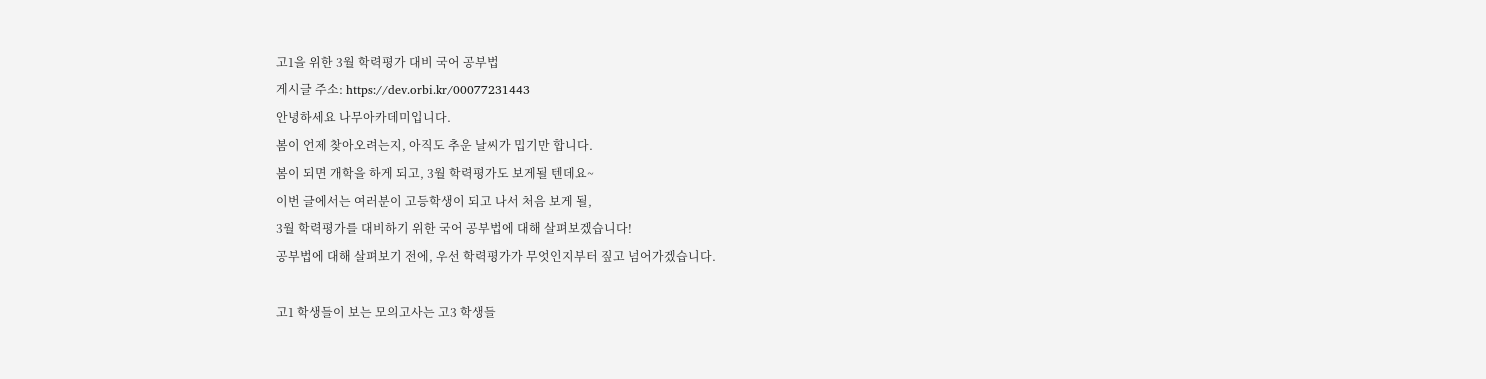고1을 위한 3월 학력평가 대비 국어 공부법
게시글 주소: https://dev.orbi.kr/00077231443
안녕하세요 나무아카데미입니다.
봄이 언제 찾아오려는지, 아직도 추운 날씨가 밉기만 합니다.
봄이 되면 개학을 하게 되고, 3월 학력평가도 보게될 텐데요~
이번 글에서는 여러분이 고등학생이 되고 나서 처음 보게 될,
3월 학력평가를 대비하기 위한 국어 공부법에 대해 살펴보겠습니다!
공부법에 대해 살펴보기 전에, 우선 학력평가가 무엇인지부터 짚고 넘어가겠습니다.

고1 학생들이 보는 모의고사는 고3 학생들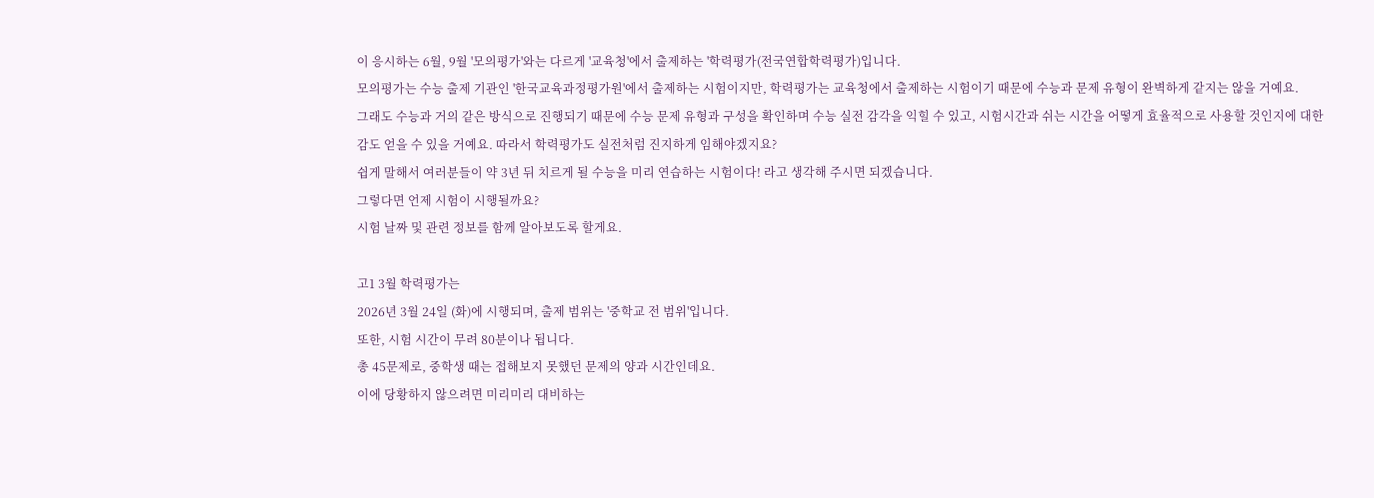이 응시하는 6월, 9월 '모의평가'와는 다르게 '교육청'에서 출제하는 '학력평가(전국연합학력평가)입니다.
모의평가는 수능 출제 기관인 '한국교육과정평가원'에서 출제하는 시험이지만, 학력평가는 교육청에서 출제하는 시험이기 때문에 수능과 문제 유형이 완벽하게 같지는 않을 거예요.
그래도 수능과 거의 같은 방식으로 진행되기 때문에 수능 문제 유형과 구성을 확인하며 수능 실전 감각을 익힐 수 있고, 시험시간과 쉬는 시간을 어떻게 효율적으로 사용할 것인지에 대한 감도 얻을 수 있을 거예요. 따라서 학력평가도 실전처럼 진지하게 임해야겠지요?
쉽게 말해서 여러분들이 약 3년 뒤 치르게 될 수능을 미리 연습하는 시험이다! 라고 생각해 주시면 되겠습니다.
그렇다면 언제 시험이 시행될까요?
시험 날짜 및 관련 정보를 함께 알아보도록 할게요.

고1 3월 학력평가는
2026년 3월 24일 (화)에 시행되며, 출제 범위는 '중학교 전 범위'입니다.
또한, 시험 시간이 무려 80분이나 됩니다.
총 45문제로, 중학생 때는 접해보지 못했던 문제의 양과 시간인데요.
이에 당황하지 않으려면 미리미리 대비하는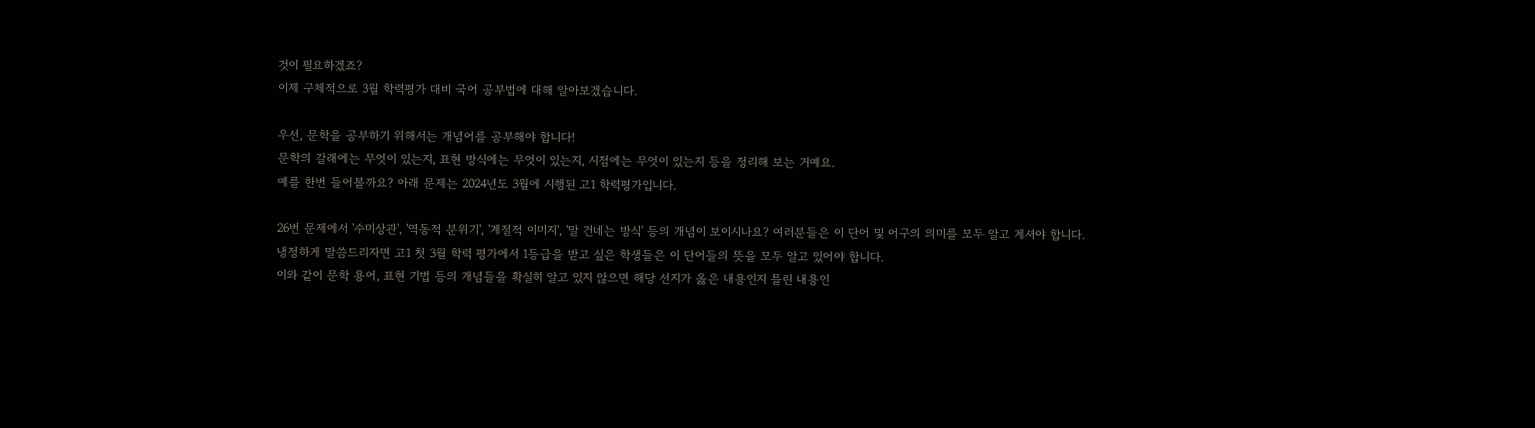것이 필요하겠죠?
이제 구체적으로 3월 학력평가 대비 국어 공부법에 대해 알아보겠습니다.

우선, 문학을 공부하기 위해서는 개념어를 공부해야 합니다!
문학의 갈래에는 무엇이 있는지, 표현 방식에는 무엇이 있는지, 시점에는 무엇이 있는지 등을 정리해 보는 거예요.
예를 한번 들어볼까요? 아래 문제는 2024년도 3월에 시행된 고1 학력평가입니다.

26번 문제에서 '수미상관', '역동적 분위기', '계절적 이미지', '말 건네는 방식' 등의 개념이 보이시나요? 여러분들은 이 단어 및 어구의 의미를 모두 알고 계셔야 합니다.
냉정하게 말씀드리자면 고1 첫 3월 학력 평가에서 1등급을 받고 싶은 학생들은 이 단어들의 뜻을 모두 알고 있어야 합니다.
이와 같이 문학 용어, 표현 기법 등의 개념들을 확실히 알고 있지 않으면 해당 선지가 옳은 내용인지 틀린 내용인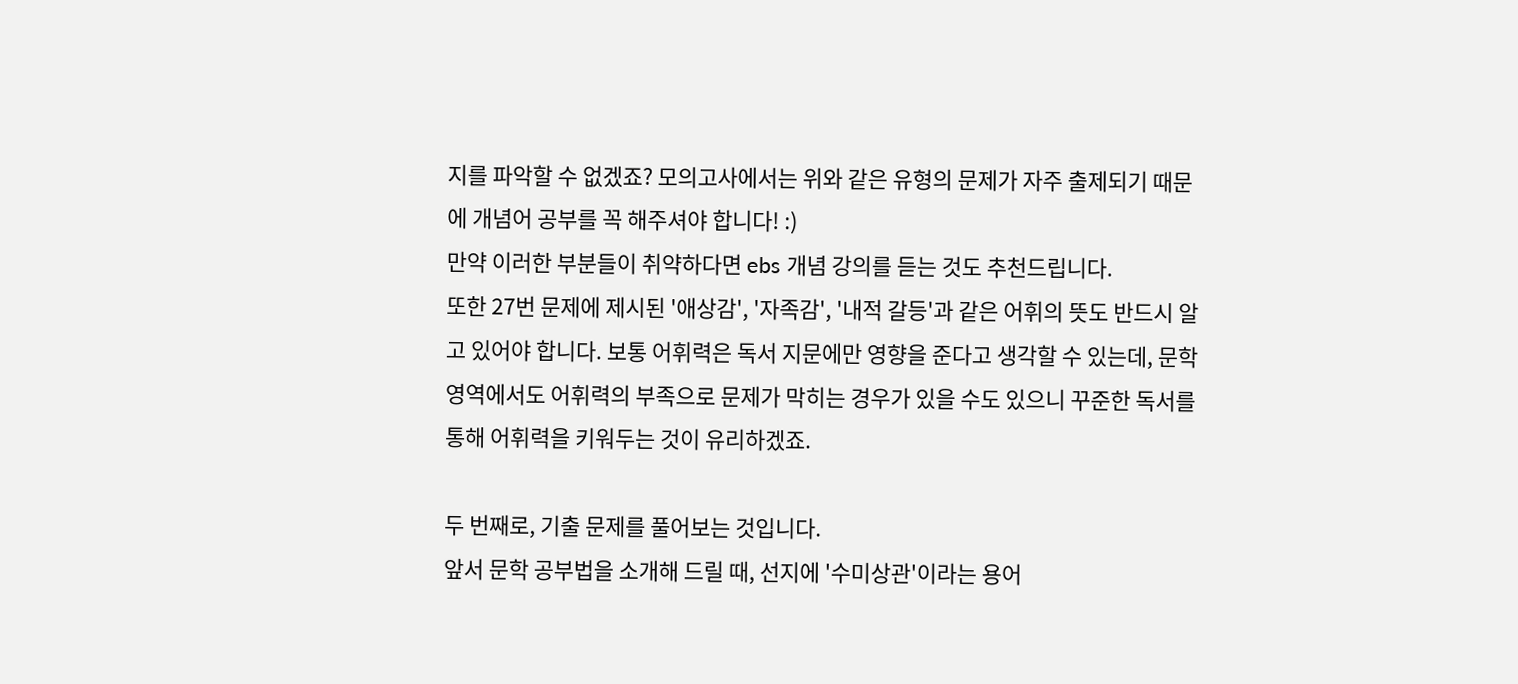지를 파악할 수 없겠죠? 모의고사에서는 위와 같은 유형의 문제가 자주 출제되기 때문에 개념어 공부를 꼭 해주셔야 합니다! :)
만약 이러한 부분들이 취약하다면 ebs 개념 강의를 듣는 것도 추천드립니다.
또한 27번 문제에 제시된 '애상감', '자족감', '내적 갈등'과 같은 어휘의 뜻도 반드시 알고 있어야 합니다. 보통 어휘력은 독서 지문에만 영향을 준다고 생각할 수 있는데, 문학 영역에서도 어휘력의 부족으로 문제가 막히는 경우가 있을 수도 있으니 꾸준한 독서를 통해 어휘력을 키워두는 것이 유리하겠죠.

두 번째로, 기출 문제를 풀어보는 것입니다.
앞서 문학 공부법을 소개해 드릴 때, 선지에 '수미상관'이라는 용어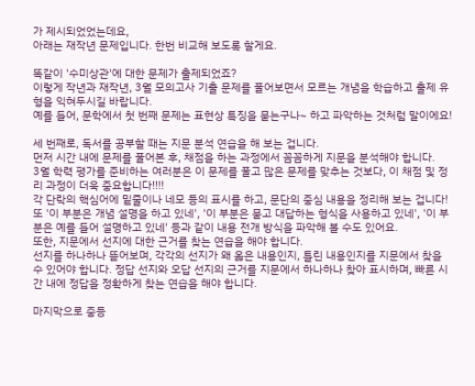가 제시되었었는데요,
아래는 재작년 문제입니다. 한번 비교해 보도록 할게요.

똑같이 '수미상관'에 대한 문제가 출제되었죠?
이렇게 작년과 재작년, 3월 모의고사 기출 문제를 풀어보면서 모르는 개념을 학습하고 출제 유형을 익혀두시길 바랍니다.
예를 들어, 문학에서 첫 번째 문제는 표현상 특징을 묻는구나~ 하고 파악하는 것처럼 말이에요!

세 번째로, 독서를 공부할 때는 지문 분석 연습을 해 보는 겁니다.
먼저 시간 내에 문제를 풀어본 후, 채점을 하는 과정에서 꼼꼼하게 지문을 분석해야 합니다.
3월 학력 평가를 준비하는 여러분은 이 문제를 풀고 많은 문제를 맞추는 것보다, 이 채점 및 정리 과정이 더욱 중요합니다!!!!
각 단락의 핵심어에 밑줄이나 네모 등의 표시를 하고, 문단의 중심 내용을 정리해 보는 겁니다!
또 '이 부분은 개념 설명을 하고 있네', '이 부분은 묻고 대답하는 형식을 사용하고 있네', '이 부분은 예를 들어 설명하고 있네' 등과 같이 내용 전개 방식을 파악해 볼 수도 있어요.
또한, 지문에서 선지에 대한 근거를 찾는 연습을 해야 합니다.
선지를 하나하나 뜯어보며, 각각의 선지가 왜 옳은 내용인지, 틀린 내용인지를 지문에서 찾을 수 있어야 합니다. 정답 선지와 오답 선지의 근거를 지문에서 하나하나 찾아 표시하며, 빠른 시간 내에 정답을 정확하게 찾는 연습을 해야 합니다.

마지막으로 중등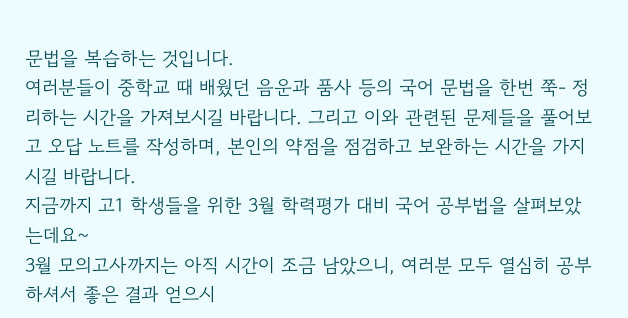문법을 복습하는 것입니다.
여러분들이 중학교 때 배웠던 음운과 품사 등의 국어 문법을 한번 쭉- 정리하는 시간을 가져보시길 바랍니다. 그리고 이와 관련된 문제들을 풀어보고 오답 노트를 작성하며, 본인의 약점을 점검하고 보완하는 시간을 가지시길 바랍니다.
지금까지 고1 학생들을 위한 3월 학력평가 대비 국어 공부법을 살펴보았는데요~
3월 모의고사까지는 아직 시간이 조금 남았으니, 여러분 모두 열심히 공부하셔서 좋은 결과 얻으시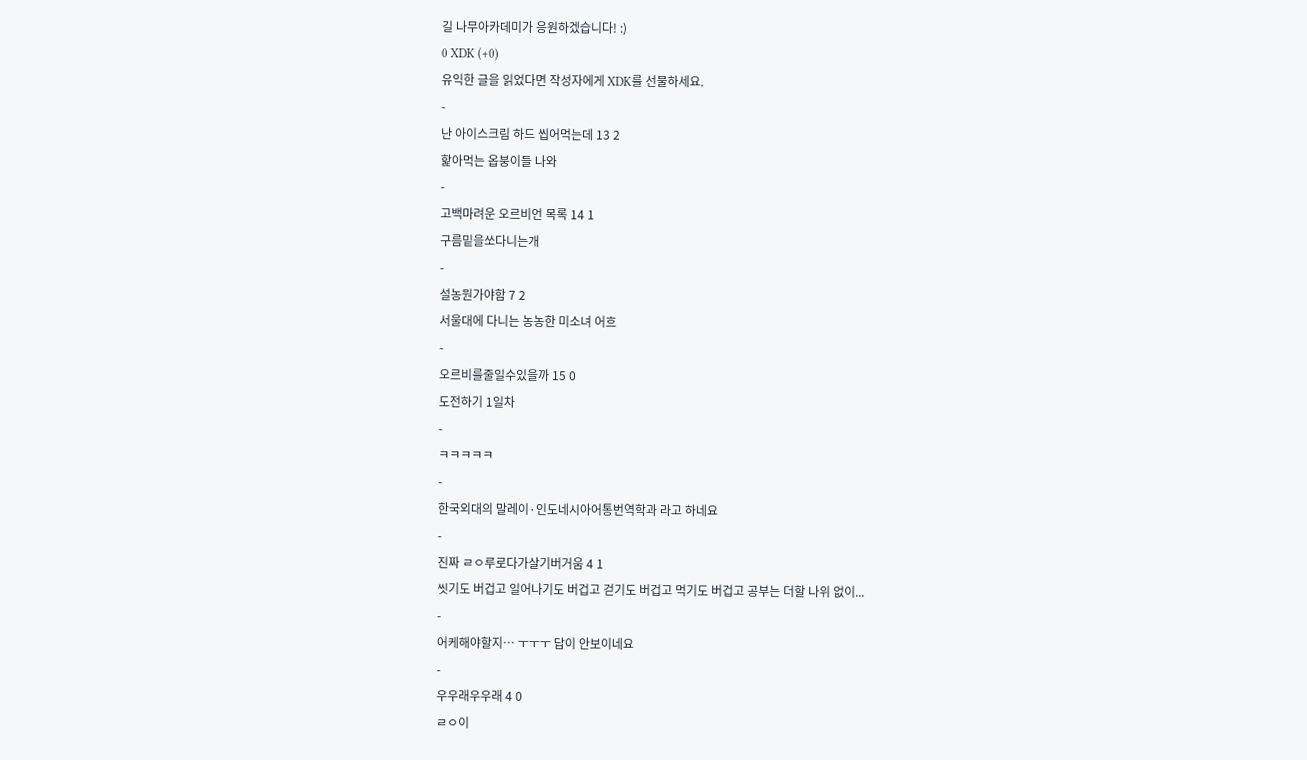길 나무아카데미가 응원하겠습니다! :)
0 XDK (+0)
유익한 글을 읽었다면 작성자에게 XDK를 선물하세요.
-
난 아이스크림 하드 씹어먹는데 13 2
핥아먹는 옵붕이들 나와
-
고백마려운 오르비언 목록 14 1
구름밑을쏘다니는개
-
설농뭔가야함 7 2
서울대에 다니는 농농한 미소녀 어흐
-
오르비를줄일수있을까 15 0
도전하기 1일차
-
ㅋㅋㅋㅋㅋ
-
한국외대의 말레이·인도네시아어통번역학과 라고 하네요
-
진짜 ㄹㅇ루로다가살기버거움 4 1
씻기도 버겁고 일어나기도 버겁고 걷기도 버겁고 먹기도 버겁고 공부는 더할 나위 없이...
-
어케해야할지… ㅜㅜㅜ 답이 안보이네요
-
우우래우우래 4 0
ㄹㅇ이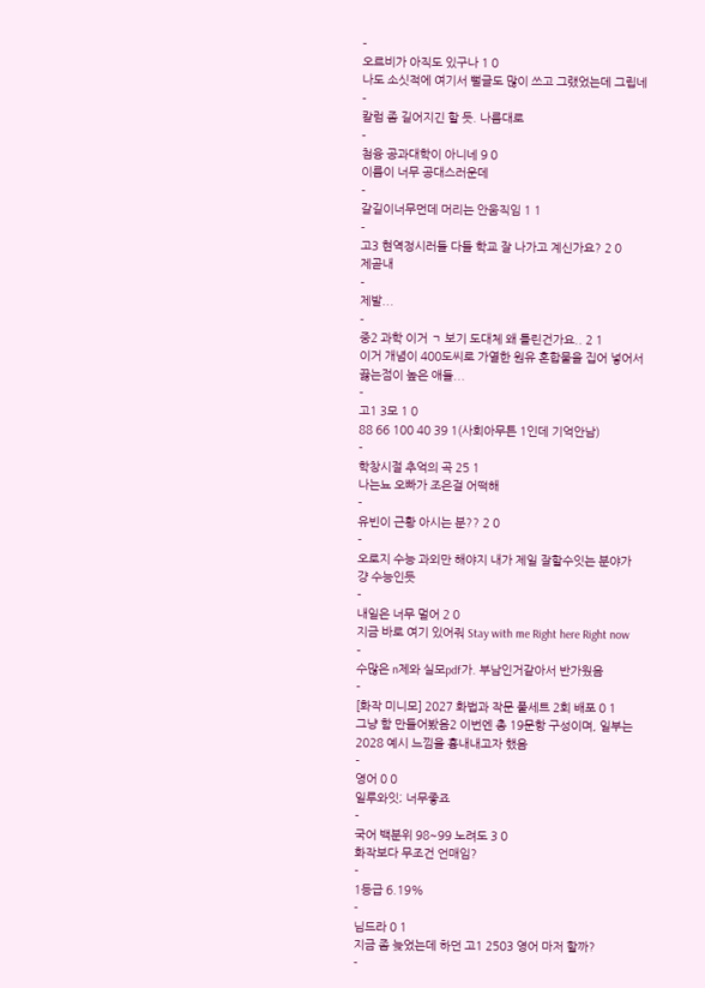-
오르비가 아직도 있구나 1 0
나도 소싯적에 여기서 뻘글도 많이 쓰고 그랬었는데 그립네
-
칼럼 좀 길어지긴 할 듯. 나름대로
-
첨융 공과대학이 아니네 9 0
이름이 너무 공대스러운데
-
갈길이너무먼데 머리는 안움직임 1 1
-
고3 현역정시러들 다들 학교 잘 나가고 계신가요? 2 0
제곧내
-
제발...
-
중2 과학 이거 ㄱ 보기 도대체 왜 틀린건가요.. 2 1
이거 개념이 400도씨로 가열한 원유 혼합물을 집어 넣어서 끓는점이 높은 애들...
-
고1 3모 1 0
88 66 100 40 39 1(사회아무튼 1인데 기억안남)
-
학창시절 추억의 곡 25 1
나는뇨 오빠가 조은걸 어떡해
-
유빈이 근황 아시는 분?? 2 0
-
오로지 수능 과외만 해야지 내가 제일 잘할수잇는 분야가 걍 수능인듯
-
내일은 너무 멀어 2 0
지금 바로 여기 있어줘 Stay with me Right here Right now
-
수많은 n제와 실모pdf가. 부남인거같아서 반가웠음
-
[화작 미니모] 2027 화법과 작문 풀세트 2회 배포 0 1
그냥 함 만들어봤음2 이번엔 총 19문항 구성이며, 일부는 2028 예시 느낌을 흉내내고자 했음
-
영어 0 0
일루와잇; 너무좋죠
-
국어 백분위 98~99 노려도 3 0
화작보다 무조건 언매임?
-
1등급 6.19%
-
님드라 0 1
지금 좀 늦었는데 하던 고1 2503 영어 마저 할까?
-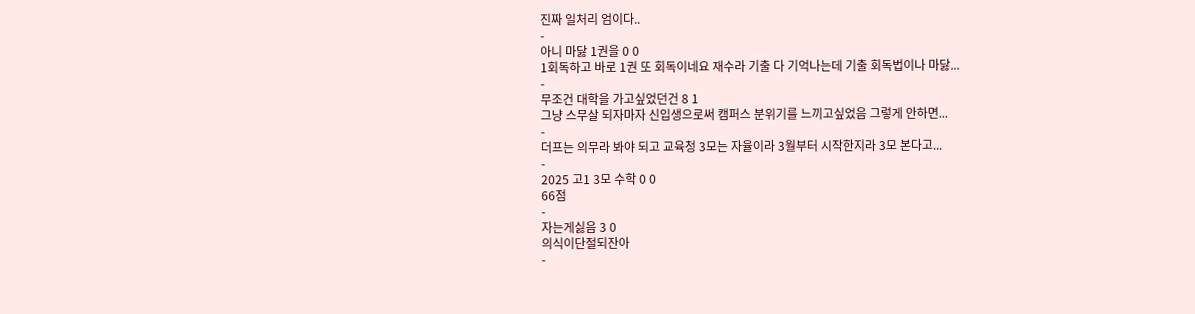진짜 일처리 엄이다..
-
아니 마닳 1권을 0 0
1회독하고 바로 1권 또 회독이네요 재수라 기출 다 기억나는데 기출 회독법이나 마닳...
-
무조건 대학을 가고싶었던건 8 1
그냥 스무살 되자마자 신입생으로써 캠퍼스 분위기를 느끼고싶었음 그렇게 안하면...
-
더프는 의무라 봐야 되고 교육청 3모는 자율이라 3월부터 시작한지라 3모 본다고...
-
2025 고1 3모 수학 0 0
66점
-
자는게싫음 3 0
의식이단절되잔아
-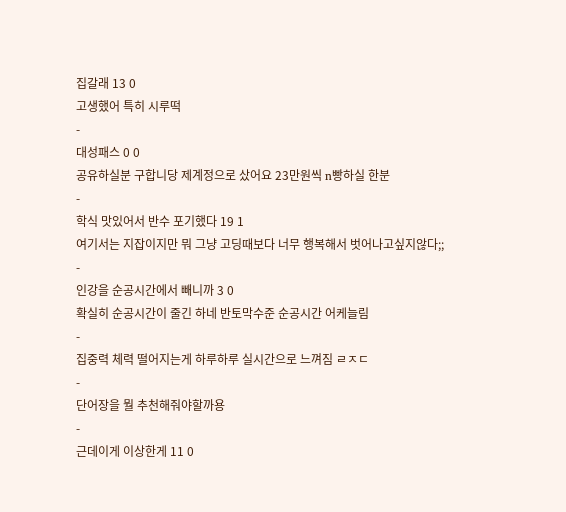집갈래 13 0
고생했어 특히 시루떡
-
대성패스 0 0
공유하실분 구합니당 제계정으로 샀어요 23만원씩 n빵하실 한분
-
학식 맛있어서 반수 포기했다 19 1
여기서는 지잡이지만 뭐 그냥 고딩때보다 너무 행복해서 벗어나고싶지않다;;
-
인강을 순공시간에서 빼니까 3 0
확실히 순공시간이 줄긴 하네 반토막수준 순공시간 어케늘림
-
집중력 체력 떨어지는게 하루하루 실시간으로 느껴짐 ㄹㅈㄷ
-
단어장을 뭘 추천해줘야할까용
-
근데이게 이상한게 11 0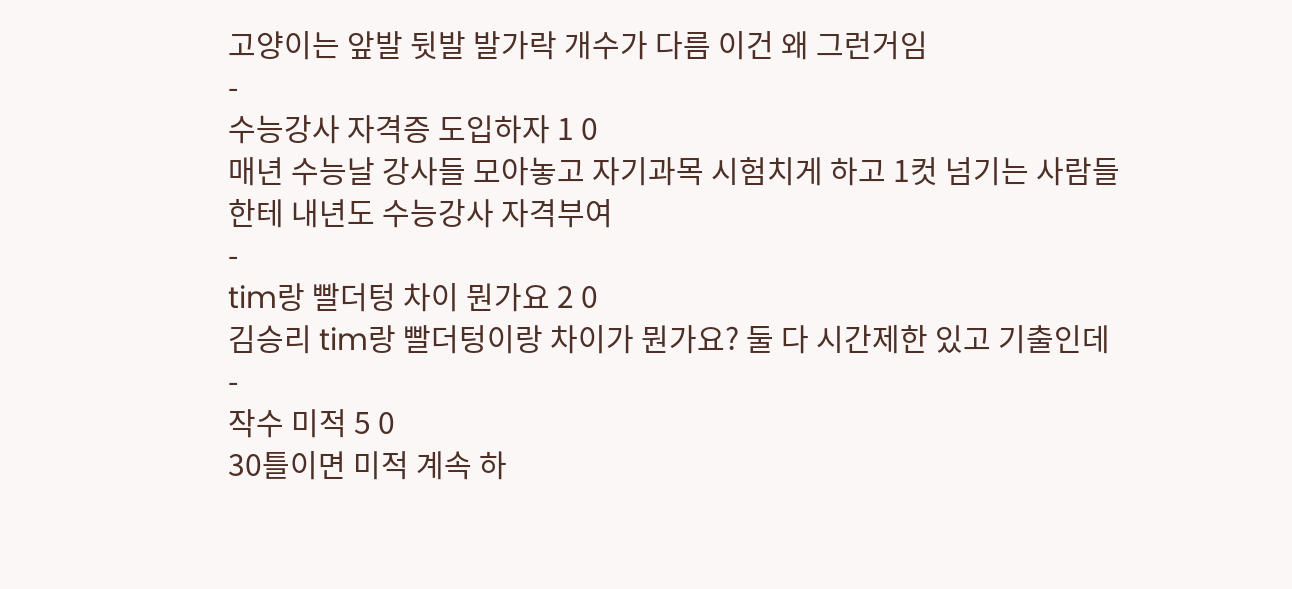고양이는 앞발 뒷발 발가락 개수가 다름 이건 왜 그런거임
-
수능강사 자격증 도입하자 1 0
매년 수능날 강사들 모아놓고 자기과목 시험치게 하고 1컷 넘기는 사람들한테 내년도 수능강사 자격부여
-
tim랑 빨더텅 차이 뭔가요 2 0
김승리 tim랑 빨더텅이랑 차이가 뭔가요? 둘 다 시간제한 있고 기출인데
-
작수 미적 5 0
30틀이면 미적 계속 하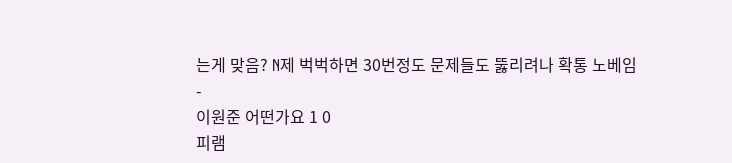는게 맞음? N제 벅벅하면 30번정도 문제들도 뚫리려나 확통 노베임
-
이원준 어떤가요 1 0
피램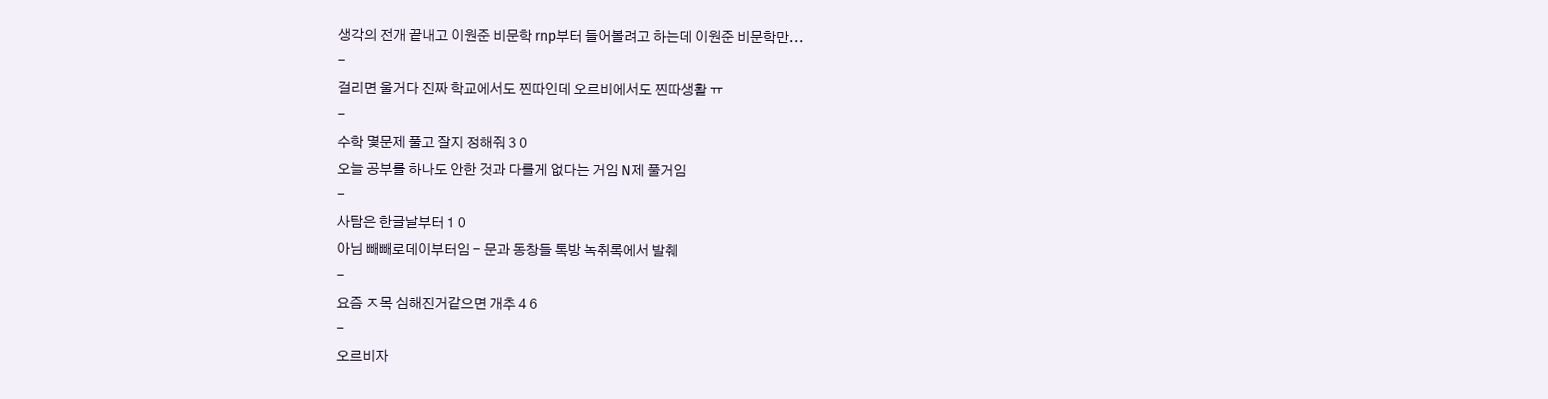생각의 전개 끝내고 이원준 비문학 rnp부터 들어볼려고 하는데 이원준 비문학만...
-
걸리면 울거다 진짜 학교에서도 찐따인데 오르비에서도 찐따생활 ㅠ
-
수학 몇문제 풀고 잘지 정해줘 3 0
오늘 공부를 하나도 안한 것과 다를게 없다는 거임 N제 풀거임
-
사탐은 한글날부터 1 0
아님 빼빼로데이부터임 - 문과 동창들 톡방 녹취록에서 발췌
-
요즘 ㅈ목 심해진거같으면 개추 4 6
-
오르비자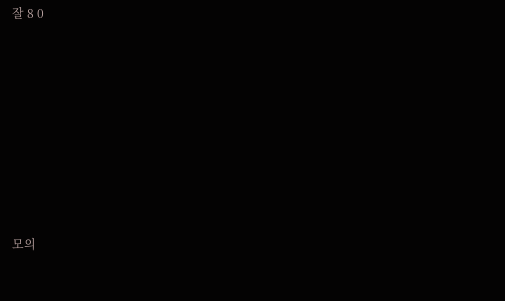잘 8 0









모의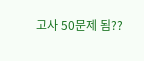고사 50문제 됨??